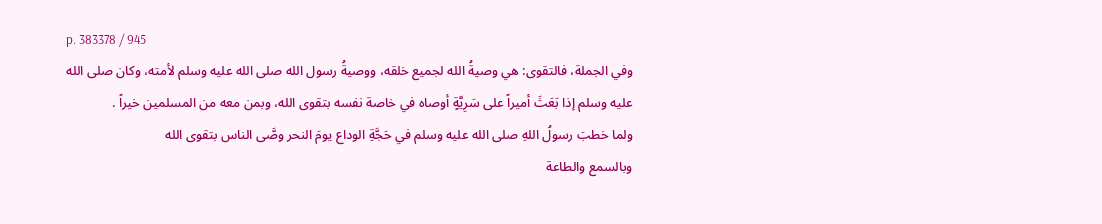p. 383378 / 945
وفي الجملة، فالتقوى: هي وصيةُ الله لجميع خلقه، ووصيةُ رسول الله صلى الله عليه وسلم لأمته، وكان صلى الله عليه وسلم إذا بَعَثَ أميراً على سَرِيَّةٍ أوصاه في خاصة نفسه بتقوى الله، وبمن معه من المسلمين خيراً .
ولما خطبَ رسولُ اللهِ صلى الله عليه وسلم في حَجَّةِ الوداع يومَ النحر وصَّى الناس بتقوى الله
وبالسمع والطاعة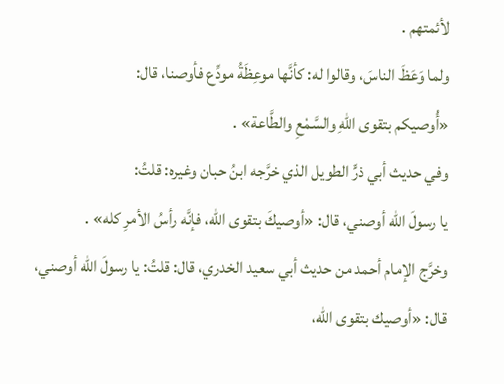لأئمتهم .
ولما وَعَظَ الناسَ، وقالوا له: كأنَّها موعِظَةُ مودِّع فأوصنا، قال:
«أُوصيكم بتقوى اللهِ والسَّمْعِ والطَّاعة» .
وفي حديث أبي ذرٍّ الطويل الذي خرَّجه ابنُ حبان وغيره: قلتُ:
يا رسولَ الله أوصني، قال: «أوصيكَ بتقوى الله، فإنَّه رأسُ الأمرِ كله» .
وخرَّج الإمام أحمد من حديث أبي سعيد الخدري، قال: قلتُ: يا رسولَ الله أوصني، قال: «أوصيك بتقوى الله،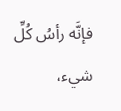فإنَّه رأسُ كُلِّ شيء،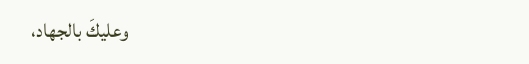وعليكَ بالجهاد،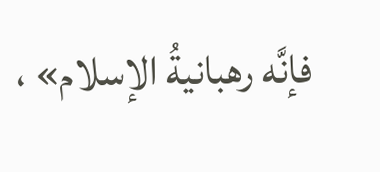فإنَّه رهبانيةُ الإسلام» ،